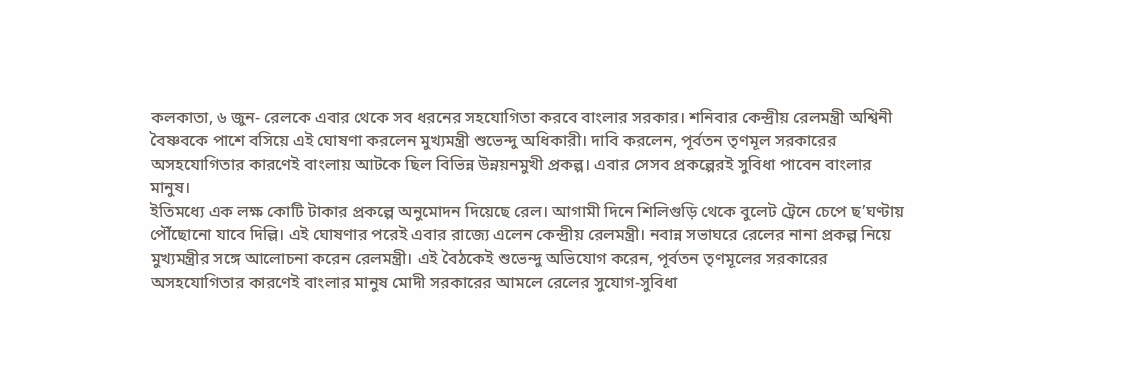কলকাতা, ৬ জুন- রেলকে এবার থেকে সব ধরনের সহযোগিতা করবে বাংলার সরকার। শনিবার কেন্দ্রীয় রেলমন্ত্রী অশ্বিনী বৈষ্ণবকে পাশে বসিয়ে এই ঘোষণা করলেন মুখ্যমন্ত্রী শুভেন্দু অধিকারী। দাবি করলেন, পূর্বতন তৃণমূল সরকারের অসহযোগিতার কারণেই বাংলায় আটকে ছিল বিভিন্ন উন্নয়নমুখী প্রকল্প। এবার সেসব প্রকল্পেরই সুবিধা পাবেন বাংলার মানুষ।
ইতিমধ্যে এক লক্ষ কোটি টাকার প্রকল্পে অনুমোদন দিয়েছে রেল। আগামী দিনে শিলিগুড়ি থেকে বুলেট ট্রেনে চেপে ছ’ঘণ্টায় পৌঁছোনো যাবে দিল্লি। এই ঘোষণার পরেই এবার রাজ্যে এলেন কেন্দ্রীয় রেলমন্ত্রী। নবান্ন সভাঘরে রেলের নানা প্রকল্প নিয়ে মুখ্যমন্ত্রীর সঙ্গে আলোচনা করেন রেলমন্ত্রী। এই বৈঠকেই শুভেন্দু অভিযোগ করেন, পূর্বতন তৃণমূলের সরকারের অসহযোগিতার কারণেই বাংলার মানুষ মোদী সরকারের আমলে রেলের সুযোগ-সুবিধা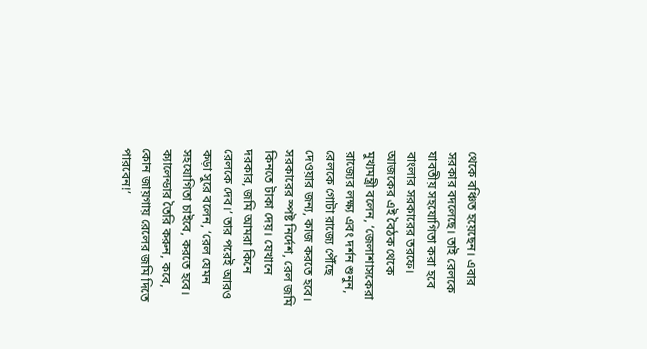থেকে বঞ্চিত হয়েছেন। এবার সরকার বদলেছে। তাই রেলকে যাবতীয় সহযোগিতা করা হবে বাংলার সরকারের তরফে।
আজকের এই বৈঠক থেকে মুখ্যমন্ত্রী বলেন, ‘জেলাশাসকেরা রাজ্যের লক্ষ্য এবং দর্শন শুনুন, রেলকে গোটা রাজ্যে পৌঁছে দেওয়ার জন্য, কাজ করতে হবে। সরকারের স্পষ্ট নির্দেশ, রেল জমি কিনতে টাকা দেয়। যেখানে দরকার, জমি আমরা কিনে রেলকে দেব।’ তার পরেই আরও কড়া সুরে বলেন, ‘রেল যেমন সহযোগিতা চাইবে, করতে হবে। ক্যালেন্ডার তৈরি করুন, কবে, কোন জায়গায় রেলের জমি দিতে পারবেন!’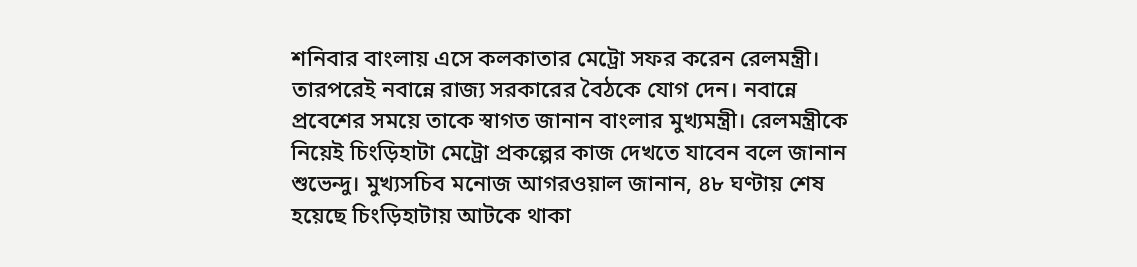শনিবার বাংলায় এসে কলকাতার মেট্রো সফর করেন রেলমন্ত্রী। তারপরেই নবান্নে রাজ্য সরকারের বৈঠকে যোগ দেন। নবান্নে প্রবেশের সময়ে তাকে স্বাগত জানান বাংলার মুখ্যমন্ত্রী। রেলমন্ত্রীকে নিয়েই চিংড়িহাটা মেট্রো প্রকল্পের কাজ দেখতে যাবেন বলে জানান শুভেন্দু। মুখ্যসচিব মনোজ আগরওয়াল জানান, ৪৮ ঘণ্টায় শেষ হয়েছে চিংড়িহাটায় আটকে থাকা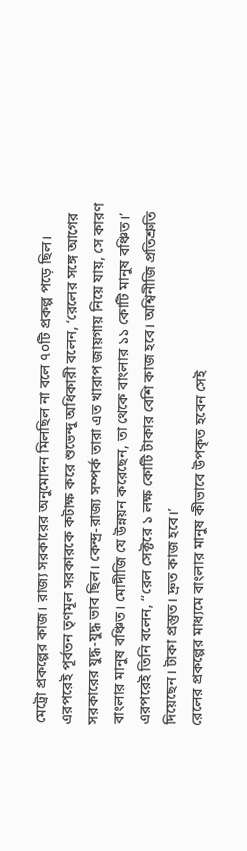মেট্রো প্রকল্পের কাজ। রাজ্য সরকারের অনুমোদন মিলছিল না বলে ৭০টি প্রকল্প পড়ে ছিল। এরপরেই পূর্বতন তৃণমূল সরকারকে কটাক্ষ করে শুভেন্দু অধিকারী বলেন, ‘রেলের সঙ্গে আগের সরকারের যুদ্ধ-যুদ্ধ ভাব ছিল। কেন্দ্র-রাজ্য সম্পর্ক তারা এত খারাপ জায়গায় নিয়ে যায়, সে কারণ বাংলার মানুষ বঞ্চিত। মোদীজি যে উন্নয়ন করেছেন, তা থেকে বাংলার ১১ কোটি মানুষ বঞ্চিত।’ এরপরেই তিনি বলেন, ‘‘রেল সেক্টরে ১ লক্ষ কোটি টাকার বেশি কাজ হবে। অশ্বিনীজি প্রতিশ্রুতি দিয়েছেন। টাকা প্রস্তুত। দ্রুত কাজ হবে।’
রেলের প্রকল্পের মাধ্যমে বাংলার মানুষ কীভাবে উপকৃত হবেন সেই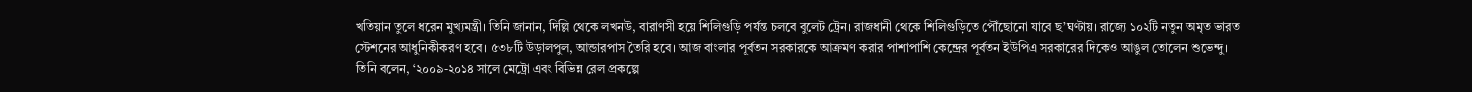খতিয়ান তুলে ধরেন মুখ্যমন্ত্রী। তিনি জানান, দিল্লি থেকে লখনউ, বারাণসী হয়ে শিলিগুড়ি পর্যন্ত চলবে বুলেট ট্রেন। রাজধানী থেকে শিলিগুড়িতে পৌঁছোনো যাবে ছ’ঘণ্টায়। রাজ্যে ১০২টি নতুন অমৃত ভারত স্টেশনের আধুনিকীকরণ হবে। ৫৩৮টি উড়ালপুল, আন্ডারপাস তৈরি হবে। আজ বাংলার পূর্বতন সরকারকে আক্রমণ করার পাশাপাশি কেন্দ্রের পূর্বতন ইউপিএ সরকারের দিকেও আঙুল তোলেন শুভেন্দু। তিনি বলেন, ‘২০০৯-২০১৪ সালে মেট্রো এবং বিভিন্ন রেল প্রকল্পে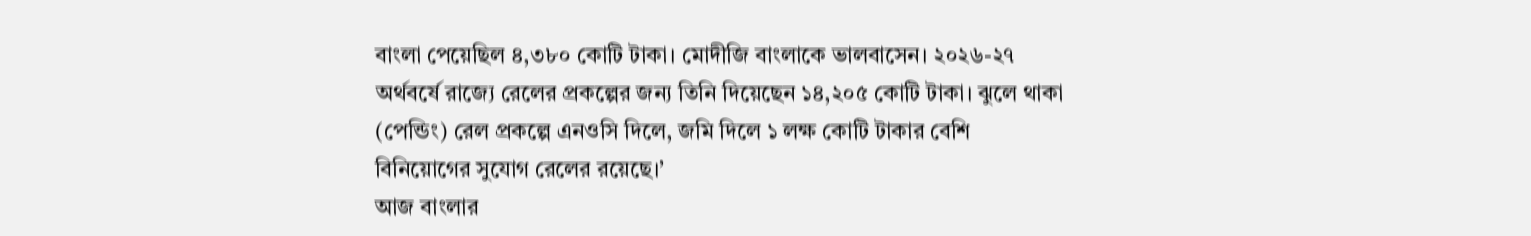বাংলা পেয়েছিল ৪,৩৮০ কোটি টাকা। মোদীজি বাংলাকে ভালবাসেন। ২০২৬-২৭ অর্থবর্ষে রাজ্যে রেলের প্রকল্পের জন্য তিনি দিয়েছেন ১৪,২০৫ কোটি টাকা। ঝুলে থাকা (পেন্ডিং) রেল প্রকল্পে এনওসি দিলে, জমি দিলে ১ লক্ষ কোটি টাকার বেশি বিনিয়োগের সুযোগ রেলের রয়েছে।’
আজ বাংলার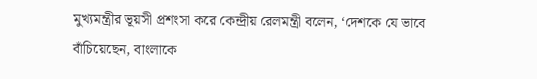মুখ্যমন্ত্রীর ভূয়সী প্রশংসা করে কেন্দ্রীয় রেলমন্ত্রী বলেন, ‘দেশকে যে ভাবে বাঁচিয়েছেন, বাংলাকে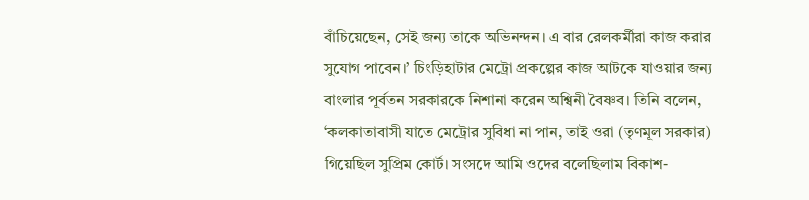বাঁচিয়েছেন, সেই জন্য তাকে অভিনন্দন। এ বার রেলকর্মীরা কাজ করার সুযোগ পাবেন।’ চিংড়িহাটার মেট্রো প্রকল্পের কাজ আটকে যাওয়ার জন্য বাংলার পূর্বতন সরকারকে নিশানা করেন অশ্বিনী বৈষ্ণব। তিনি বলেন, ‘কলকাতাবাসী যাতে মেট্রোর সুবিধা না পান, তাই ওরা (তৃণমূল সরকার) গিয়েছিল সুপ্রিম কোর্ট। সংসদে আমি ওদের বলেছিলাম বিকাশ-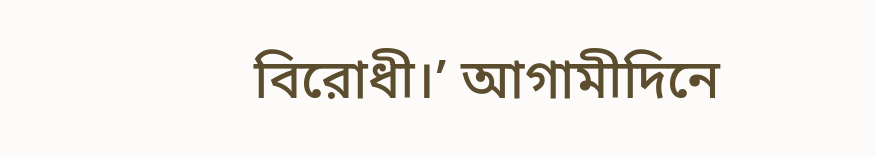বিরোধী।’ আগামীদিনে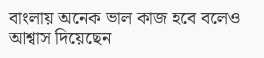বাংলায় অনেক ভাল কাজ হবে বলেও আশ্বাস দিয়েছেন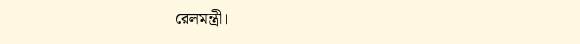রেলমন্ত্রী।